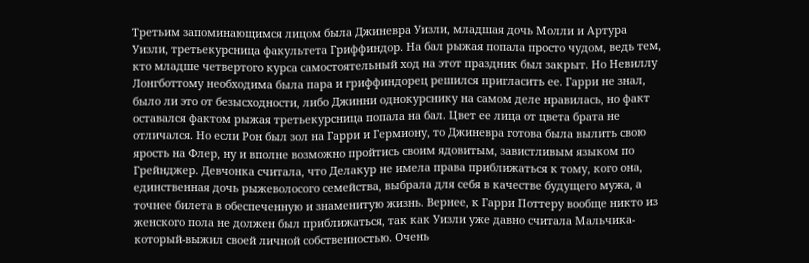Третьим запоминающимся лицом была Джиневра Уизли, младшая дочь Молли и Артура Уизли, третьекурсница факультета Гриффиндор. На бал рыжая попала просто чудом, ведь тем, кто младше четвертого курса самостоятельный ход на этот праздник был закрыт. Но Невиллу Лонгботтому необходима была пара и гриффиндорец решился пригласить ее. Гарри не знал, было ли это от безысходности, либо Джинни однокурснику на самом деле нравилась, но факт оставался фактом рыжая третьекурсница попала на бал. Цвет ее лица от цвета брата не отличался. Но если Рон был зол на Гарри и Гермиону, то Джиневра готова была вылить свою ярость на Флер, ну и вполне возможно пройтись своим ядовитым, завистливым языком по Грейнджер. Девчонка считала, что Делакур не имела права приближаться к тому, кого она, единственная дочь рыжеволосого семейства, выбрала для себя в качестве будущего мужа, а точнее билета в обеспеченную и знаменитую жизнь. Вернее, к Гарри Поттеру вообще никто из женского пола не должен был приближаться, так как Уизли уже давно считала Мальчика-который-выжил своей личной собственностью. Очень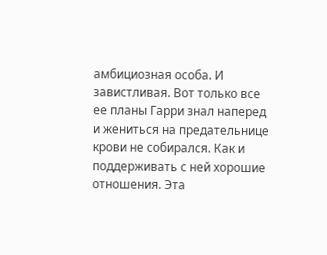амбициозная особа. И завистливая. Вот только все ее планы Гарри знал наперед и жениться на предательнице крови не собирался. Как и поддерживать с ней хорошие отношения. Эта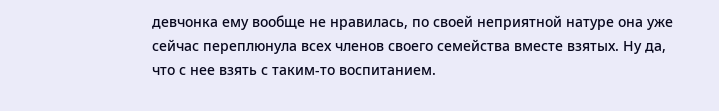девчонка ему вообще не нравилась, по своей неприятной натуре она уже сейчас переплюнула всех членов своего семейства вместе взятых. Ну да, что с нее взять с таким-то воспитанием.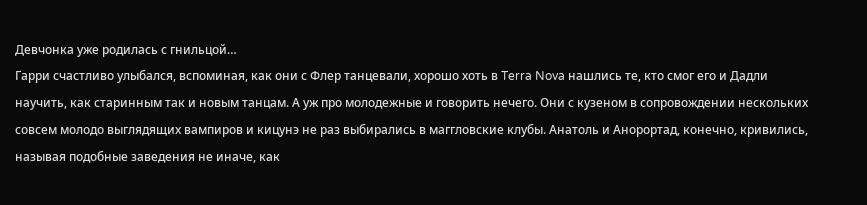Девчонка уже родилась с гнильцой…
Гарри счастливо улыбался, вспоминая, как они с Флер танцевали, хорошо хоть в Terra Nova нашлись те, кто смог его и Дадли научить, как старинным так и новым танцам. А уж про молодежные и говорить нечего. Они с кузеном в сопровождении нескольких совсем молодо выглядящих вампиров и кицунэ не раз выбирались в маггловские клубы. Анатоль и Анорортад, конечно, кривились, называя подобные заведения не иначе, как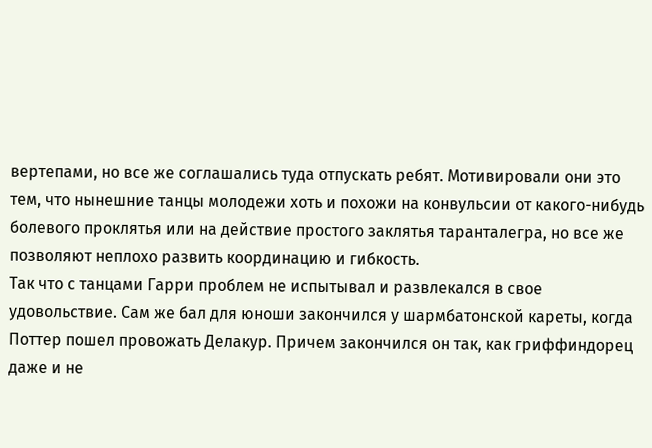вертепами, но все же соглашались туда отпускать ребят. Мотивировали они это тем, что нынешние танцы молодежи хоть и похожи на конвульсии от какого-нибудь болевого проклятья или на действие простого заклятья таранталегра, но все же позволяют неплохо развить координацию и гибкость.
Так что с танцами Гарри проблем не испытывал и развлекался в свое удовольствие. Сам же бал для юноши закончился у шармбатонской кареты, когда Поттер пошел провожать Делакур. Причем закончился он так, как гриффиндорец даже и не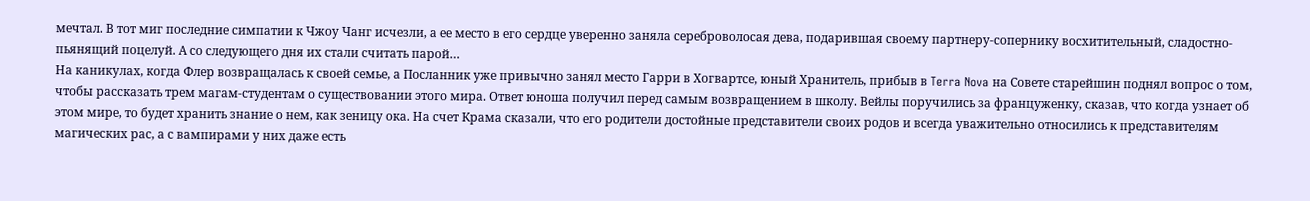мечтал. В тот миг последние симпатии к Чжоу Чанг исчезли, а ее место в его сердце уверенно заняла сереброволосая дева, подарившая своему партнеру-сопернику восхитительный, сладостно-пьянящий поцелуй. А со следующего дня их стали считать парой…
На каникулах, когда Флер возвращалась к своей семье, а Посланник уже привычно занял место Гарри в Хогвартсе, юный Хранитель, прибыв в Terra Nova на Совете старейшин поднял вопрос о том, чтобы рассказать трем магам-студентам о существовании этого мира. Ответ юноша получил перед самым возвращением в школу. Вейлы поручились за француженку, сказав, что когда узнает об этом мире, то будет хранить знание о нем, как зеницу ока. На счет Крама сказали, что его родители достойные представители своих родов и всегда уважительно относились к представителям магических рас, а с вампирами у них даже есть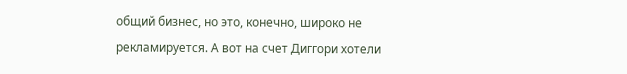общий бизнес, но это, конечно, широко не рекламируется. А вот на счет Диггори хотели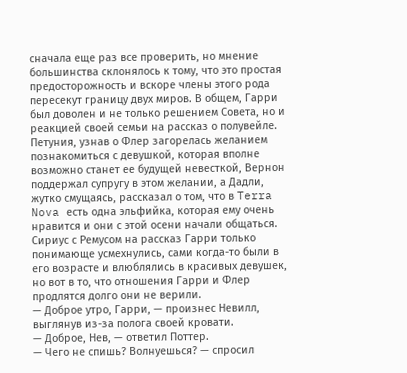сначала еще раз все проверить, но мнение большинства склонялось к тому, что это простая предосторожность и вскоре члены этого рода пересекут границу двух миров. В общем, Гарри был доволен и не только решением Совета, но и реакцией своей семьи на рассказ о полувейле. Петуния, узнав о Флер загорелась желанием познакомиться с девушкой, которая вполне возможно станет ее будущей невесткой, Вернон поддержал супругу в этом желании, а Дадли, жутко смущаясь, рассказал о том, что в Terra Nova есть одна эльфийка, которая ему очень нравится и они с этой осени начали общаться. Сириус с Ремусом на рассказ Гарри только понимающе усмехнулись, сами когда-то были в его возрасте и влюблялись в красивых девушек, но вот в то, что отношения Гарри и Флер продлятся долго они не верили.
— Доброе утро, Гарри, — произнес Невилл, выглянув из-за полога своей кровати.
— Доброе, Нев, — ответил Поттер.
— Чего не спишь? Волнуешься? — спросил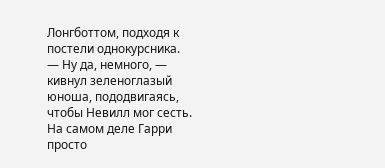Лонгботтом, подходя к постели однокурсника.
— Ну да, немного, — кивнул зеленоглазый юноша, пододвигаясь, чтобы Невилл мог сесть.
На самом деле Гарри просто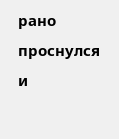рано проснулся и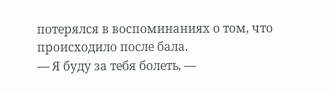потерялся в воспоминаниях о том, что происходило после бала.
— Я буду за тебя болеть, —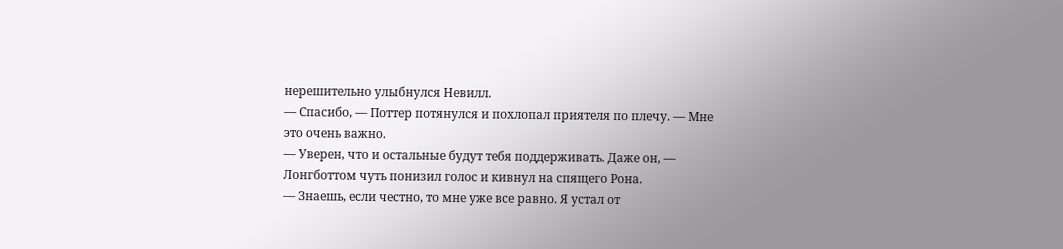нерешительно улыбнулся Невилл.
— Спасибо, — Поттер потянулся и похлопал приятеля по плечу. — Мне это очень важно.
— Уверен, что и остальные будут тебя поддерживать. Даже он, — Лонгботтом чуть понизил голос и кивнул на спящего Рона.
— Знаешь, если честно, то мне уже все равно. Я устал от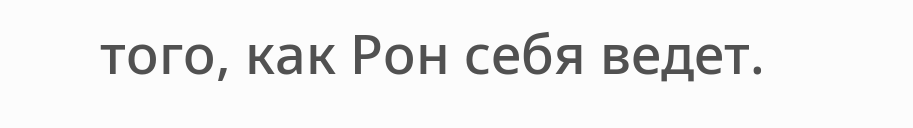того, как Рон себя ведет.